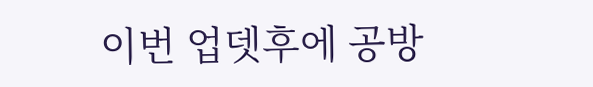이번 업뎃후에 공방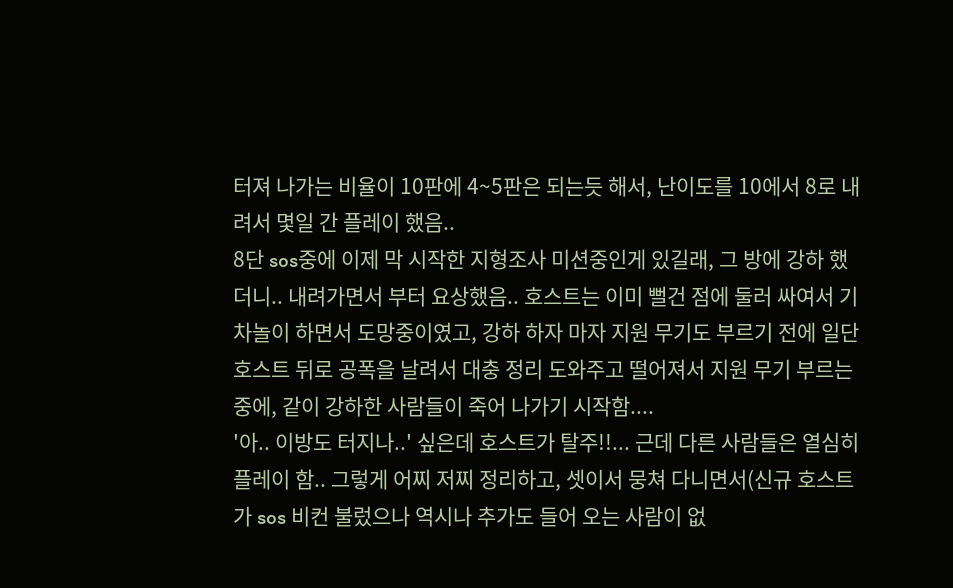터져 나가는 비율이 10판에 4~5판은 되는듯 해서, 난이도를 10에서 8로 내려서 몇일 간 플레이 했음..
8단 sos중에 이제 막 시작한 지형조사 미션중인게 있길래, 그 방에 강하 했더니.. 내려가면서 부터 요상했음.. 호스트는 이미 뻘건 점에 둘러 싸여서 기차놀이 하면서 도망중이였고, 강하 하자 마자 지원 무기도 부르기 전에 일단 호스트 뒤로 공폭을 날려서 대충 정리 도와주고 떨어져서 지원 무기 부르는 중에, 같이 강하한 사람들이 죽어 나가기 시작함....
'아.. 이방도 터지나..' 싶은데 호스트가 탈주!!... 근데 다른 사람들은 열심히 플레이 함.. 그렇게 어찌 저찌 정리하고, 셋이서 뭉쳐 다니면서(신규 호스트가 sos 비컨 불렀으나 역시나 추가도 들어 오는 사람이 없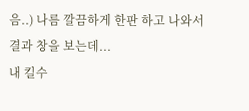음..) 나름 깔끔하게 한판 하고 나와서 결과 창을 보는데...
내 킬수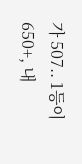가 507.. 1등이 650+, 내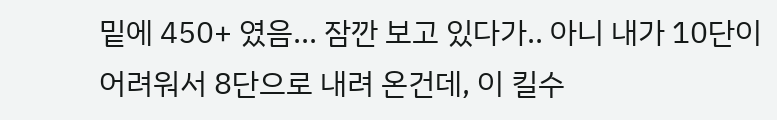밑에 450+ 였음... 잠깐 보고 있다가.. 아니 내가 10단이 어려워서 8단으로 내려 온건데, 이 킬수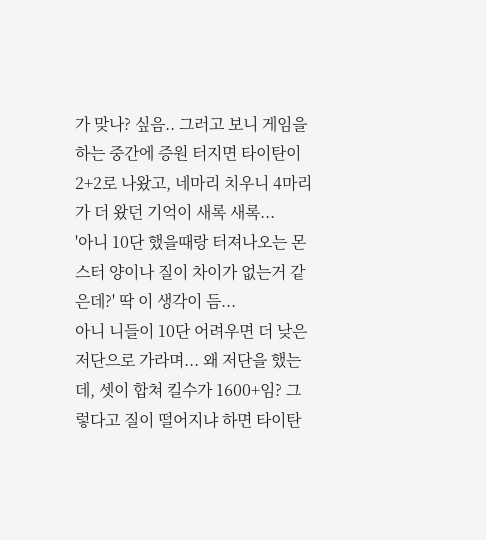가 맞나? 싶음.. 그러고 보니 게임을 하는 중간에 증원 터지면 타이탄이 2+2로 나왔고, 네마리 치우니 4마리가 더 왔던 기억이 새록 새록...
'아니 10단 했을때랑 터져나오는 몬스터 양이나 질이 차이가 없는거 같은데?' 딱 이 생각이 듬...
아니 니들이 10단 어려우면 더 낮은 저단으로 가라며... 왜 저단을 했는데, 셋이 합쳐 킬수가 1600+임? 그렇다고 질이 떨어지냐 하면 타이탄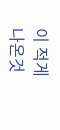이 적게 나온것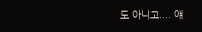도 아니고.... 얘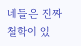네들은 진짜 철학이 있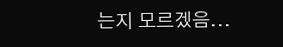는지 모르겠음...